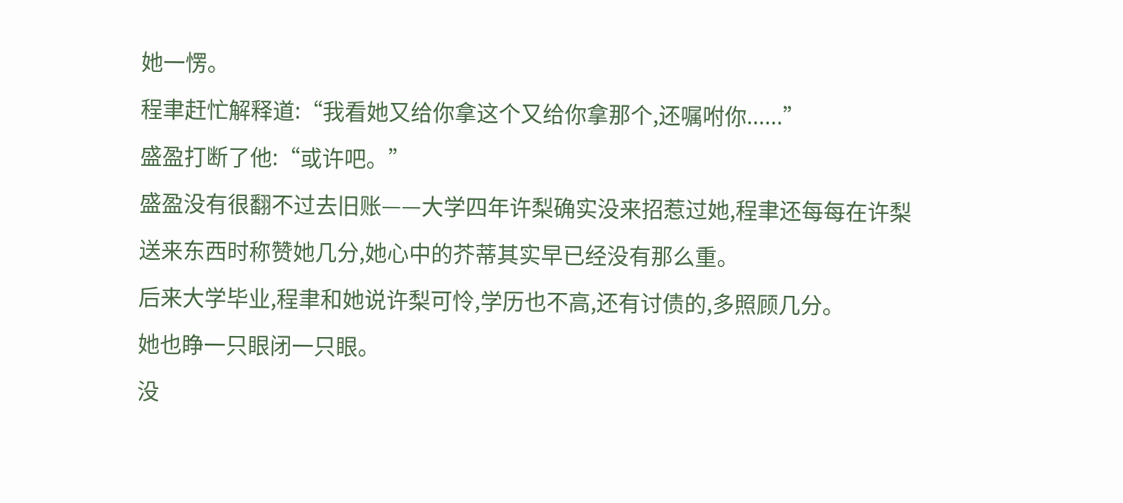她一愣。
程聿赶忙解释道:“我看她又给你拿这个又给你拿那个,还嘱咐你......”
盛盈打断了他:“或许吧。”
盛盈没有很翻不过去旧账——大学四年许梨确实没来招惹过她,程聿还每每在许梨送来东西时称赞她几分,她心中的芥蒂其实早已经没有那么重。
后来大学毕业,程聿和她说许梨可怜,学历也不高,还有讨债的,多照顾几分。
她也睁一只眼闭一只眼。
没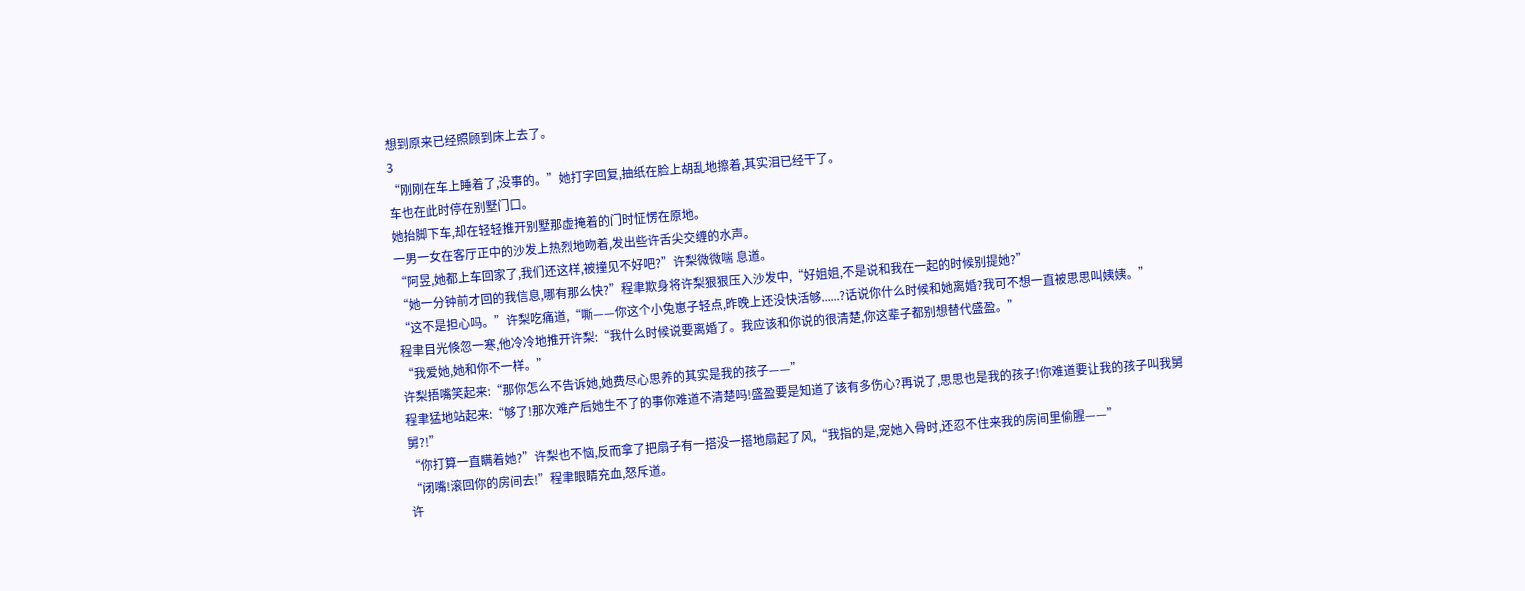想到原来已经照顾到床上去了。
3
“刚刚在车上睡着了,没事的。”她打字回复,抽纸在脸上胡乱地擦着,其实泪已经干了。
车也在此时停在别墅门口。
她抬脚下车,却在轻轻推开别墅那虚掩着的门时怔愣在原地。
一男一女在客厅正中的沙发上热烈地吻着,发出些许舌尖交缠的水声。
“阿昱,她都上车回家了,我们还这样,被撞见不好吧?”许梨微微喘 息道。
“她一分钟前才回的我信息,哪有那么快?”程聿欺身将许梨狠狠压入沙发中,“好姐姐,不是说和我在一起的时候别提她?”
“这不是担心吗。”许梨吃痛道,“嘶——你这个小兔崽子轻点,昨晚上还没快活够......?话说你什么时候和她离婚?我可不想一直被思思叫姨姨。”
程聿目光倏忽一寒,他冷冷地推开许梨:“我什么时候说要离婚了。我应该和你说的很清楚,你这辈子都别想替代盛盈。”
“我爱她,她和你不一样。”
许梨捂嘴笑起来:“那你怎么不告诉她,她费尽心思养的其实是我的孩子——”
程聿猛地站起来:“够了!那次难产后她生不了的事你难道不清楚吗!盛盈要是知道了该有多伤心?再说了,思思也是我的孩子!你难道要让我的孩子叫我舅舅?!”
“你打算一直瞒着她?”许梨也不恼,反而拿了把扇子有一搭没一搭地扇起了风,“我指的是,宠她入骨时,还忍不住来我的房间里偷腥——”
“闭嘴!滚回你的房间去!”程聿眼睛充血,怒斥道。
许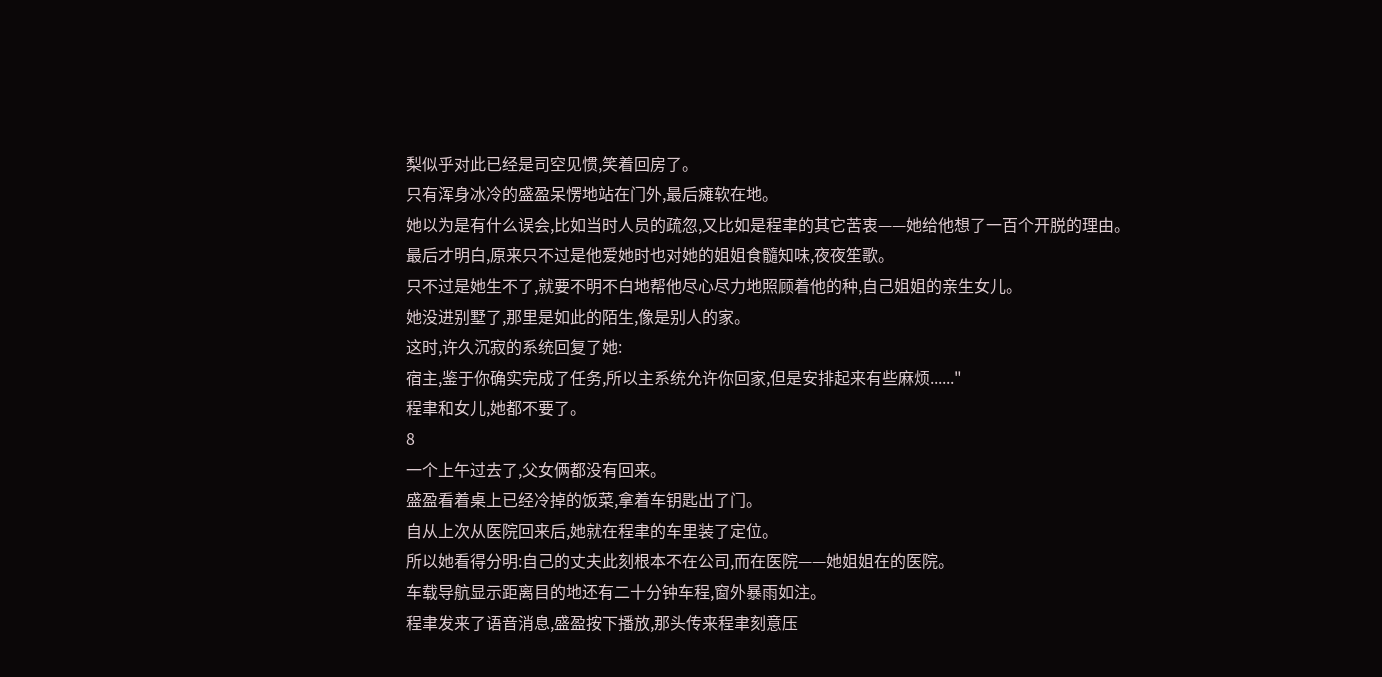梨似乎对此已经是司空见惯,笑着回房了。
只有浑身冰冷的盛盈呆愣地站在门外,最后瘫软在地。
她以为是有什么误会,比如当时人员的疏忽,又比如是程聿的其它苦衷——她给他想了一百个开脱的理由。
最后才明白,原来只不过是他爱她时也对她的姐姐食髓知味,夜夜笙歌。
只不过是她生不了,就要不明不白地帮他尽心尽力地照顾着他的种,自己姐姐的亲生女儿。
她没进别墅了,那里是如此的陌生,像是别人的家。
这时,许久沉寂的系统回复了她:
宿主,鉴于你确实完成了任务,所以主系统允许你回家,但是安排起来有些麻烦......"
程聿和女儿,她都不要了。
8
一个上午过去了,父女俩都没有回来。
盛盈看着桌上已经冷掉的饭菜,拿着车钥匙出了门。
自从上次从医院回来后,她就在程聿的车里装了定位。
所以她看得分明:自己的丈夫此刻根本不在公司,而在医院——她姐姐在的医院。
车载导航显示距离目的地还有二十分钟车程,窗外暴雨如注。
程聿发来了语音消息,盛盈按下播放,那头传来程聿刻意压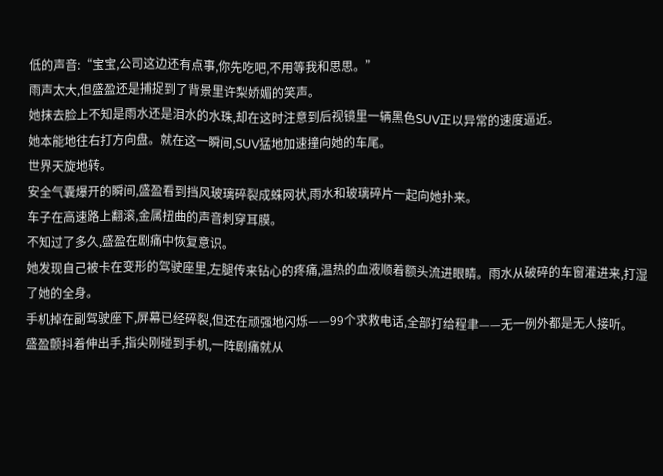低的声音:“宝宝,公司这边还有点事,你先吃吧,不用等我和思思。”
雨声太大,但盛盈还是捕捉到了背景里许梨娇媚的笑声。
她抹去脸上不知是雨水还是泪水的水珠,却在这时注意到后视镜里一辆黑色SUV正以异常的速度逼近。
她本能地往右打方向盘。就在这一瞬间,SUV猛地加速撞向她的车尾。
世界天旋地转。
安全气囊爆开的瞬间,盛盈看到挡风玻璃碎裂成蛛网状,雨水和玻璃碎片一起向她扑来。
车子在高速路上翻滚,金属扭曲的声音刺穿耳膜。
不知过了多久,盛盈在剧痛中恢复意识。
她发现自己被卡在变形的驾驶座里,左腿传来钻心的疼痛,温热的血液顺着额头流进眼睛。雨水从破碎的车窗灌进来,打湿了她的全身。
手机掉在副驾驶座下,屏幕已经碎裂,但还在顽强地闪烁——99个求救电话,全部打给程聿——无一例外都是无人接听。
盛盈颤抖着伸出手,指尖刚碰到手机,一阵剧痛就从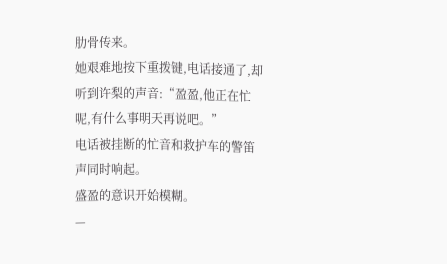肋骨传来。
她艰难地按下重拨键,电话接通了,却听到许梨的声音:“盈盈,他正在忙呢,有什么事明天再说吧。”
电话被挂断的忙音和救护车的警笛声同时响起。
盛盈的意识开始模糊。
—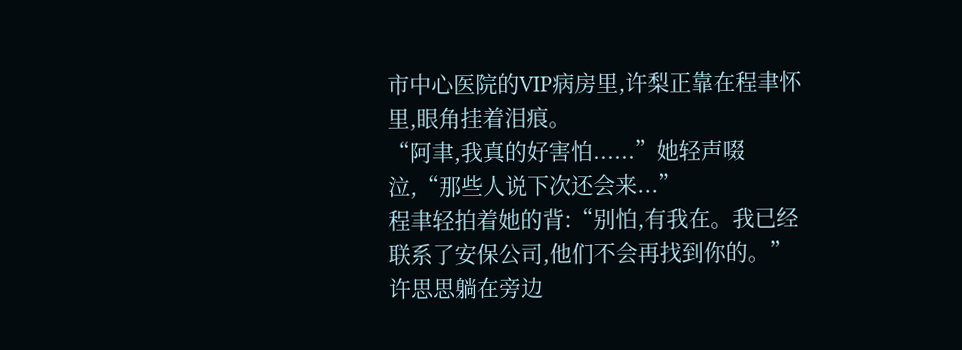市中心医院的VIP病房里,许梨正靠在程聿怀里,眼角挂着泪痕。
“阿聿,我真的好害怕......”她轻声啜泣,“那些人说下次还会来...”
程聿轻拍着她的背:“别怕,有我在。我已经联系了安保公司,他们不会再找到你的。”
许思思躺在旁边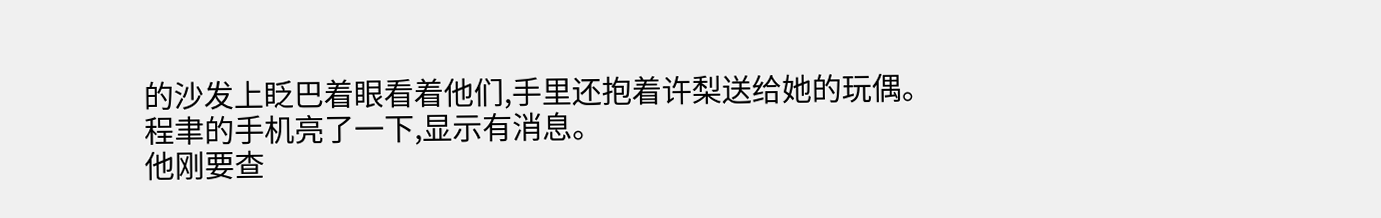的沙发上眨巴着眼看着他们,手里还抱着许梨送给她的玩偶。
程聿的手机亮了一下,显示有消息。
他刚要查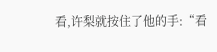看,许梨就按住了他的手:“看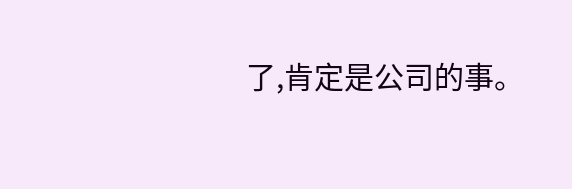了,肯定是公司的事。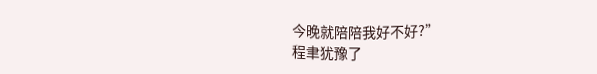今晚就陪陪我好不好?”
程聿犹豫了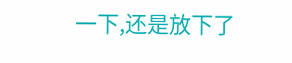一下,还是放下了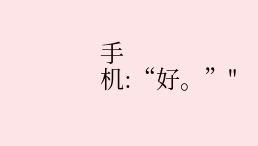手机:“好。”"